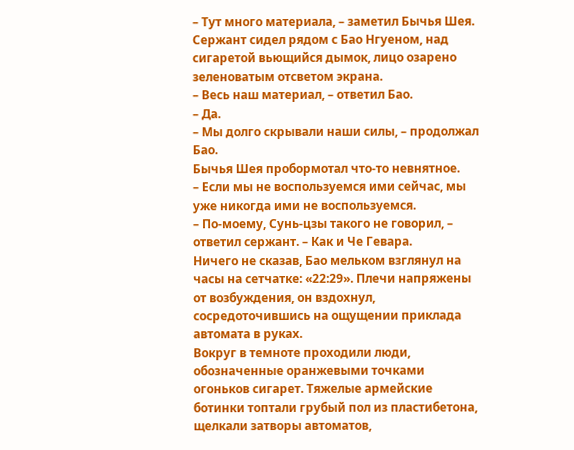– Тут много материала, – заметил Бычья Шея. Сержант сидел рядом с Бао Нгуеном, над сигаретой вьющийся дымок, лицо озарено зеленоватым отсветом экрана.
– Весь наш материал, – ответил Бао.
– Да.
– Мы долго скрывали наши силы, – продолжал Бао.
Бычья Шея пробормотал что-то невнятное.
– Если мы не воспользуемся ими сейчас, мы уже никогда ими не воспользуемся.
– По-моему, Сунь-цзы такого не говорил, – ответил сержант. – Как и Че Гевара.
Ничего не сказав, Бао мельком взглянул на часы на сетчатке: «22:29». Плечи напряжены от возбуждения, он вздохнул, сосредоточившись на ощущении приклада автомата в руках.
Вокруг в темноте проходили люди, обозначенные оранжевыми точками огоньков сигарет. Тяжелые армейские ботинки топтали грубый пол из пластибетона, щелкали затворы автоматов,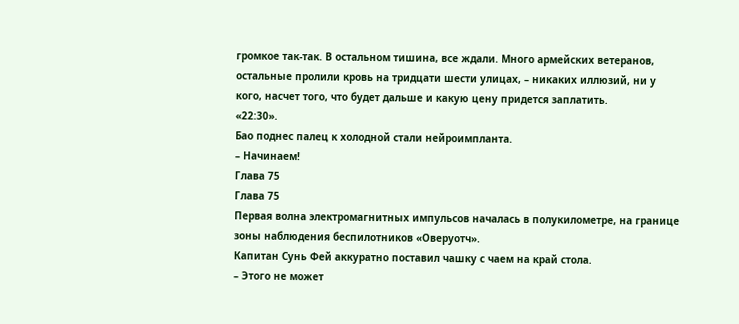громкое так-так. В остальном тишина, все ждали. Много армейских ветеранов, остальные пролили кровь на тридцати шести улицах, – никаких иллюзий, ни у кого, насчет того, что будет дальше и какую цену придется заплатить.
«22:30».
Бао поднес палец к холодной стали нейроимпланта.
– Начинаем!
Глава 75
Глава 75
Первая волна электромагнитных импульсов началась в полукилометре, на границе зоны наблюдения беспилотников «Оверуотч».
Капитан Сунь Фей аккуратно поставил чашку с чаем на край стола.
– Этого не может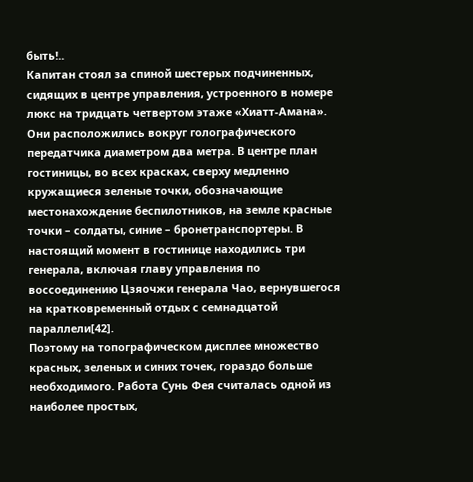быть!..
Капитан стоял за спиной шестерых подчиненных, сидящих в центре управления, устроенного в номере люкс на тридцать четвертом этаже «Хиатт-Амана». Они расположились вокруг голографического передатчика диаметром два метра. В центре план гостиницы, во всех красках, сверху медленно кружащиеся зеленые точки, обозначающие местонахождение беспилотников, на земле красные точки – солдаты, синие – бронетранспортеры. В настоящий момент в гостинице находились три генерала, включая главу управления по воссоединению Цзяочжи генерала Чао, вернувшегося на кратковременный отдых с семнадцатой параллели[42].
Поэтому на топографическом дисплее множество красных, зеленых и синих точек, гораздо больше необходимого. Работа Сунь Фея считалась одной из наиболее простых,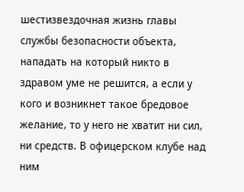шестизвездочная жизнь главы службы безопасности объекта, нападать на который никто в здравом уме не решится, а если у кого и возникнет такое бредовое желание, то у него не хватит ни сил, ни средств. В офицерском клубе над ним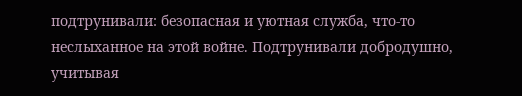подтрунивали: безопасная и уютная служба, что-то неслыханное на этой войне. Подтрунивали добродушно, учитывая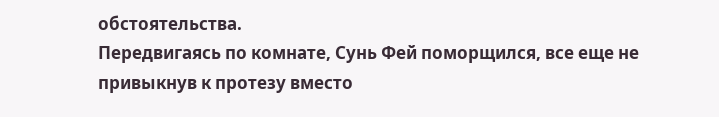обстоятельства.
Передвигаясь по комнате, Сунь Фей поморщился, все еще не привыкнув к протезу вместо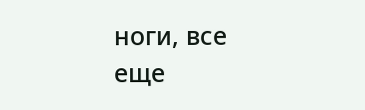ноги, все еще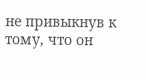не привыкнув к тому, что он